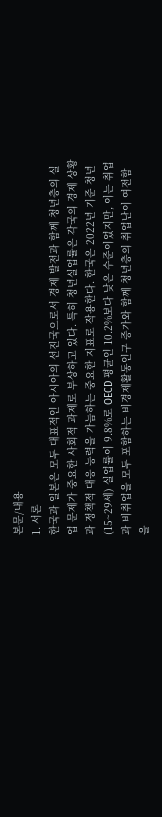본문/내용
1. 서론
한국과 일본은 모두 대표적인 아시아의 선진국으로서 경제 발전과 함께 청년층의 실업 문제가 중요한 사회적 과제로 부상하고 있다. 특히 청년실업률은 각국의 경제 상황과 정책적 대응 능력을 가늠하는 중요한 지표로 작용한다. 한국은 2022년 기준 청년(15~29세) 실업률이 9.8%로 OECD 평균인 10.2%보다 낮은 수준이었지만, 이는 취업과 비취업을 모두 포함하는 비경제활동인구 증가와 함께 청년층의 취업난이 여전함을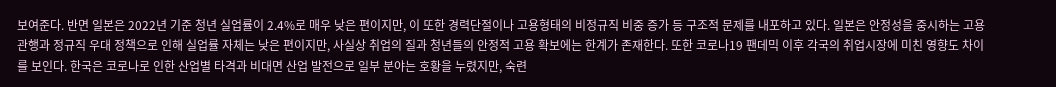보여준다. 반면 일본은 2022년 기준 청년 실업률이 2.4%로 매우 낮은 편이지만, 이 또한 경력단절이나 고용형태의 비정규직 비중 증가 등 구조적 문제를 내포하고 있다. 일본은 안정성을 중시하는 고용관행과 정규직 우대 정책으로 인해 실업률 자체는 낮은 편이지만, 사실상 취업의 질과 청년들의 안정적 고용 확보에는 한계가 존재한다. 또한 코로나19 팬데믹 이후 각국의 취업시장에 미친 영향도 차이를 보인다. 한국은 코로나로 인한 산업별 타격과 비대면 산업 발전으로 일부 분야는 호황을 누렸지만, 숙련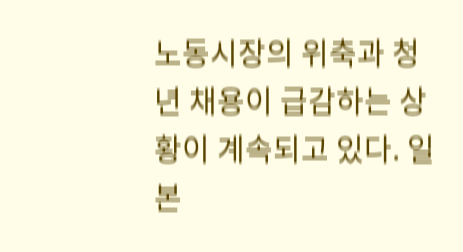노동시장의 위축과 청년 채용이 급감하는 상황이 계속되고 있다. 일본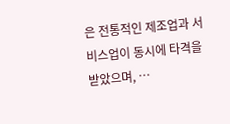은 전통적인 제조업과 서비스업이 동시에 타격을 받았으며, …